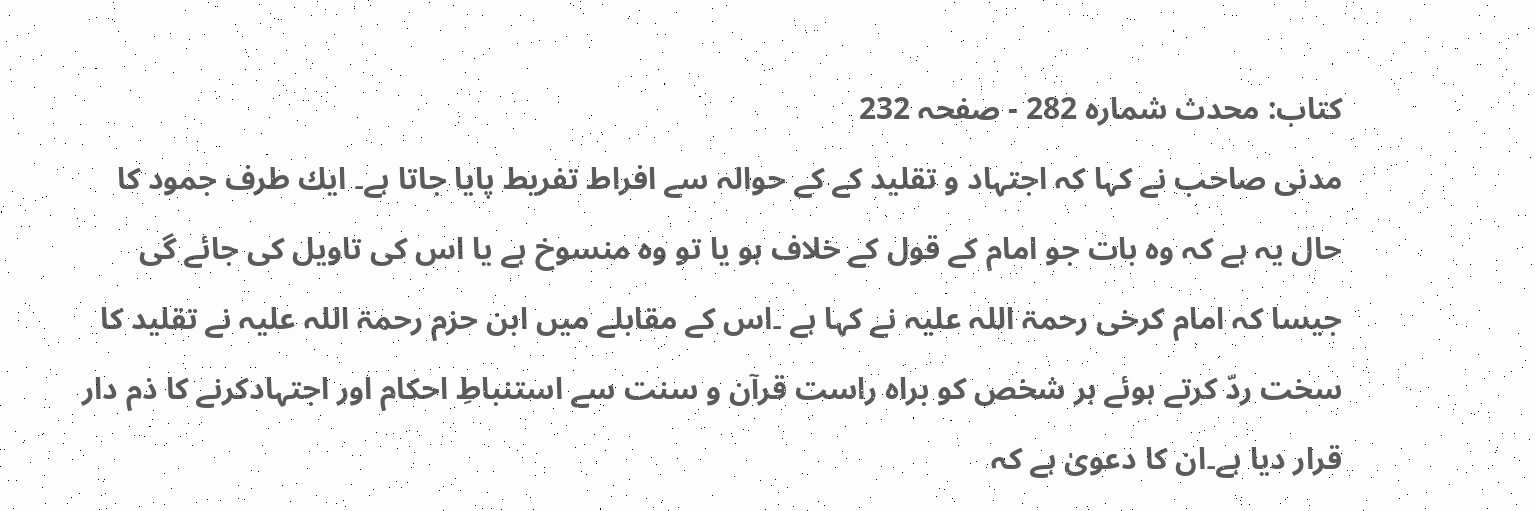کتاب: محدث شماره 282 - صفحہ 232
مدنى صاحب نے كہا كہ اجتہاد و تقليد كے كے حوالہ سے افراط تفريط پايا جاتا ہے۔ ايك طرف جمود كا حال يہ ہے كہ وہ بات جو امام كے قول كے خلاف ہو يا تو وہ منسوخ ہے يا اس كى تاويل كى جائے گى جيسا كہ امام كرخى رحمۃ اللہ علیہ نے كہا ہے ۔اس كے مقابلے ميں ابن حزم رحمۃ اللہ علیہ نے تقليد كا سخت ردّ كرتے ہوئے ہر شخص كو براہ راست قرآن و سنت سے استنباطِ احكام اور اجتہادكرنے كا ذم دار قرار ديا ہے۔ان كا دعوىٰ ہے كہ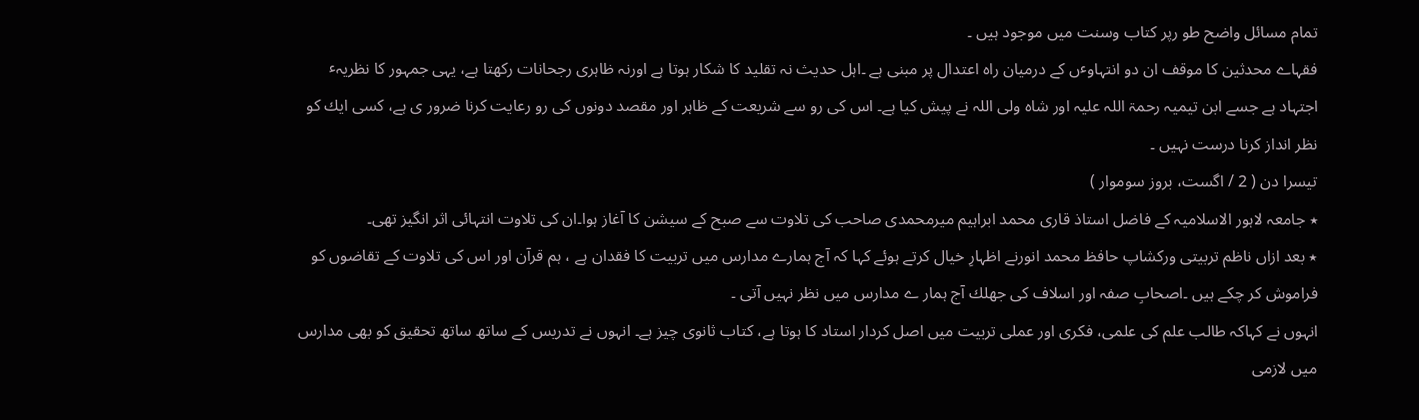تمام مسائل واضح طو رپر كتاب وسنت ميں موجود ہيں ۔
فقہاے محدثين كا موقف ان دو انتہاوٴں كے درميان راہ اعتدال پر مبنى ہے ۔اہل حديث نہ تقليد كا شكار ہوتا ہے اورنہ ظاہرى رجحانات ركهتا ہے، يہى جمہور كا نظريہٴ اجتہاد ہے جسے ابن تيميہ رحمۃ اللہ علیہ اور شاہ ولى اللہ نے پيش كيا ہے۔ اس كى رو سے شريعت كے ظاہر اور مقصد دونوں كى رو رعايت كرنا ضرور ى ہے، كسى ايك كو نظر انداز كرنا درست نہيں ۔
تيسرا دن ( 2 / اگست، بروز سوموار )
٭ جامعہ لاہور الاسلاميہ كے فاضل استاذ قارى محمد ابراہيم ميرمحمدى صاحب كى تلاوت سے صبح كے سيشن كا آغاز ہوا۔ان كى تلاوت انتہائى اثر انگيز تهى۔
٭ بعد ازاں ناظم تربيتى وركشاپ حافظ محمد انورنے اظہارِ خيال كرتے ہوئے كہا كہ آج ہمارے مدارس ميں تربيت كا فقدان ہے ، ہم قرآن اور اس كى تلاوت كے تقاضوں كو فراموش كر چكے ہيں ۔اصحابِ صفہ اور اسلاف كى جهلك آج ہمار ے مدارس ميں نظر نہيں آتى ۔
انہوں نے كہاكہ طالب علم كى علمى، فكرى اور عملى تربيت ميں اصل كردار استاد كا ہوتا ہے، كتاب ثانوى چيز ہے۔ انہوں نے تدريس كے ساتھ ساتھ تحقیق كو بهى مدارس ميں لازمى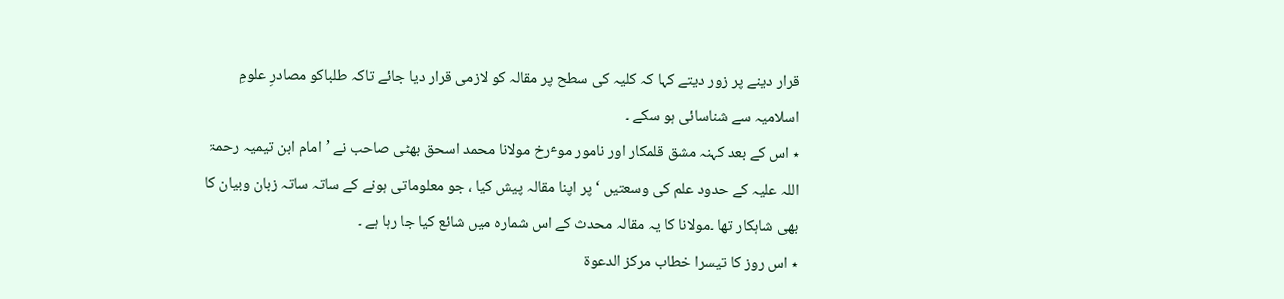قرار دينے پر زور ديتے كہا كہ كليہ كى سطح پر مقالہ كو لازمى قرار ديا جائے تاكہ طلباكو مصادرِ علومِ اسلاميہ سے شناسائى ہو سكے ۔
٭ اس كے بعد كہنہ مشق قلمكار اور نامور موٴرخ مولانا محمد اسحق بهٹى صاحب نے ’امام ابن تيميہ رحمۃ اللہ علیہ كے حدود علم كى وسعتيں ‘ پر اپنا مقالہ پيش كيا ، جو معلوماتى ہونے كے ساتہ ساتہ زبان وبيان كا بهى شاہكار تها ۔مولانا كا يہ مقالہ محدث كے اس شمارہ ميں شائع كيا جا رہا ہے ۔
٭ اس روز كا تيسرا خطاب مركز الدعوة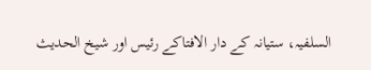السلفيہ، ستيانہ كے دار الافتاكے رئيس اور شيخ الحديث